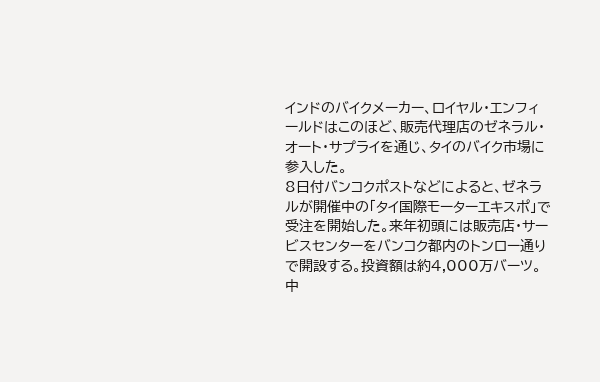インドのバイクメーカー、ロイヤル・エンフィールドはこのほど、販売代理店のゼネラル・オート・サプライを通じ、タイのバイク市場に参入した。
8日付バンコクポストなどによると、ゼネラルが開催中の「タイ国際モーターエキスポ」で受注を開始した。来年初頭には販売店・サービスセンターをバンコク都内のトンロー通りで開設する。投資額は約4,000万バーツ。中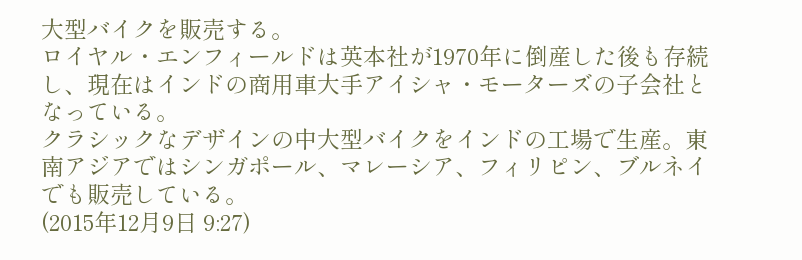大型バイクを販売する。
ロイヤル・エンフィールドは英本社が1970年に倒産した後も存続し、現在はインドの商用車大手アイシャ・モーターズの子会社となっている。
クラシックなデザインの中大型バイクをインドの工場で生産。東南アジアではシンガポール、マレーシア、フィリピン、ブルネイでも販売している。
(2015年12月9日 9:27)